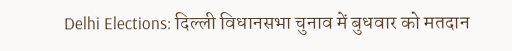Delhi Elections: दिल्ली विधानसभा चुनाव में बुधवार को मतदान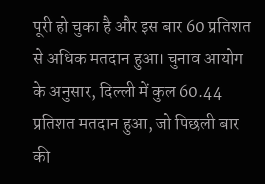पूरी हो चुका है और इस बार 60 प्रतिशत से अधिक मतदान हुआ। चुनाव आयोग के अनुसार, दिल्ली में कुल 60.44 प्रतिशत मतदान हुआ, जो पिछली बार की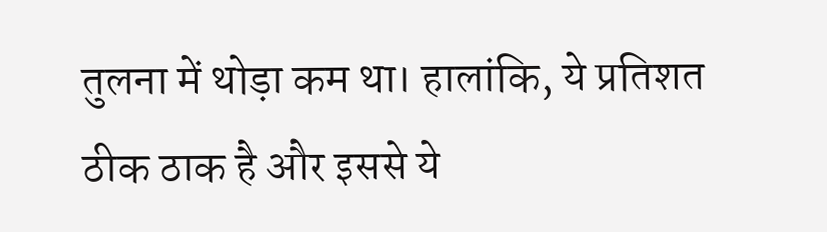तुलना में थोड़ा कम था। हालांकि, ये प्रतिशत ठीक ठाक है और इससे ये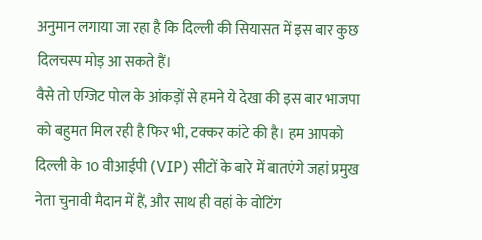अनुमान लगाया जा रहा है कि दिल्ली की सियासत में इस बार कुछ दिलचस्प मोड़ आ सकते हैं।
वैसे तो एग्जिट पोल के आंकड़ों से हमने ये देखा की इस बार भाजपा को बहुमत मिल रही है फिर भी, टक्कर कांटे की है। हम आपको दिल्ली के 10 वीआईपी (VIP) सीटों के बारे में बातएंगे जहां प्रमुख नेता चुनावी मैदान में हैं, और साथ ही वहां के वोटिंग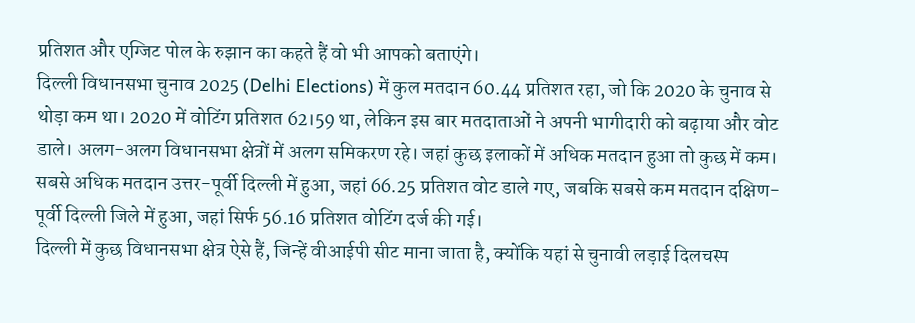प्रतिशत और एग्जिट पोल के रुझान का कहते हैं वो भी आपको बताएंगे।
दिल्ली विधानसभा चुनाव 2025 (Delhi Elections) में कुल मतदान 60.44 प्रतिशत रहा, जो कि 2020 के चुनाव से थोड़ा कम था। 2020 में वोटिंग प्रतिशत 62।59 था, लेकिन इस बार मतदाताओं ने अपनी भागीदारी को बढ़ाया और वोट डाले। अलग-अलग विधानसभा क्षेत्रों में अलग समिकरण रहे। जहां कुछ इलाकों में अधिक मतदान हुआ तो कुछ में कम। सबसे अधिक मतदान उत्तर-पूर्वी दिल्ली में हुआ, जहां 66.25 प्रतिशत वोट डाले गए, जबकि सबसे कम मतदान दक्षिण-पूर्वी दिल्ली जिले में हुआ, जहां सिर्फ 56.16 प्रतिशत वोटिंग दर्ज की गई।
दिल्ली में कुछ विधानसभा क्षेत्र ऐसे हैं, जिन्हें वीआईपी सीट माना जाता है, क्योंकि यहां से चुनावी लड़ाई दिलचस्प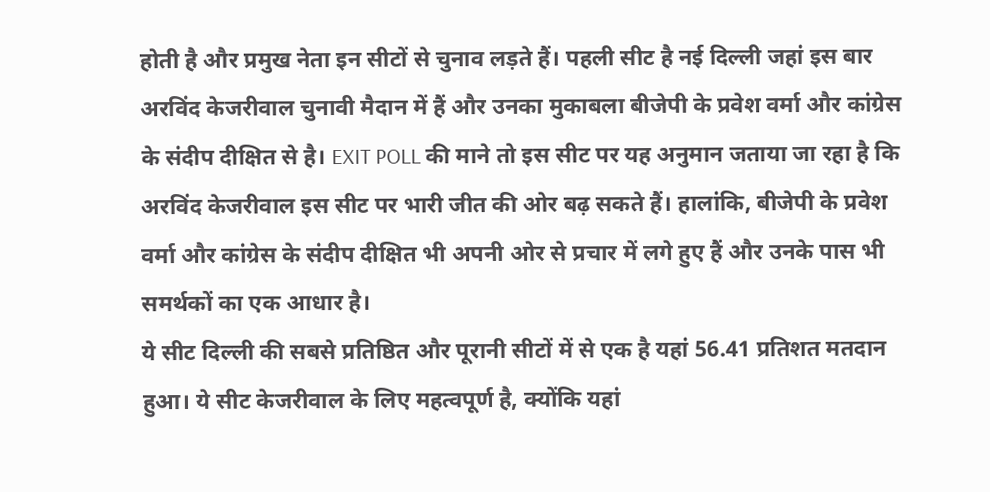होती है और प्रमुख नेता इन सीटों से चुनाव लड़ते हैं। पहली सीट है नई दिल्ली जहां इस बार अरविंद केजरीवाल चुनावी मैदान में हैं और उनका मुकाबला बीजेपी के प्रवेश वर्मा और कांग्रेस के संदीप दीक्षित से है। EXIT POLL की माने तो इस सीट पर यह अनुमान जताया जा रहा है कि अरविंद केजरीवाल इस सीट पर भारी जीत की ओर बढ़ सकते हैं। हालांकि, बीजेपी के प्रवेश वर्मा और कांग्रेस के संदीप दीक्षित भी अपनी ओर से प्रचार में लगे हुए हैं और उनके पास भी समर्थकों का एक आधार है।
ये सीट दिल्ली की सबसे प्रतिष्ठित और पूरानी सीटों में से एक है यहां 56.41 प्रतिशत मतदान हुआ। ये सीट केजरीवाल के लिए महत्वपूर्ण है, क्योंकि यहां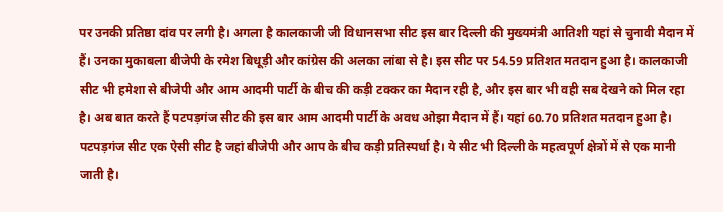पर उनकी प्रतिष्ठा दांव पर लगी है। अगला है कालकाजी जी विधानसभा सीट इस बार दिल्ली की मुख्यमंत्री आतिशी यहां से चुनावी मैदान में हैं। उनका मुकाबला बीजेपी के रमेश बिधूड़ी और कांग्रेस की अलका लांबा से है। इस सीट पर 54.59 प्रतिशत मतदान हुआ है। कालकाजी सीट भी हमेशा से बीजेपी और आम आदमी पार्टी के बीच की कड़ी टक्कर का मैदान रही है, और इस बार भी वही सब देखने को मिल रहा है। अब बात करते हैं पटपड़गंज सीट की इस बार आम आदमी पार्टी के अवध ओझा मैदान में हैं। यहां 60.70 प्रतिशत मतदान हुआ है। पटपड़गंज सीट एक ऐसी सीट है जहां बीजेपी और आप के बीच कड़ी प्रतिस्पर्धा है। ये सीट भी दिल्ली के महत्वपूर्ण क्षेत्रों में से एक मानी जाती है।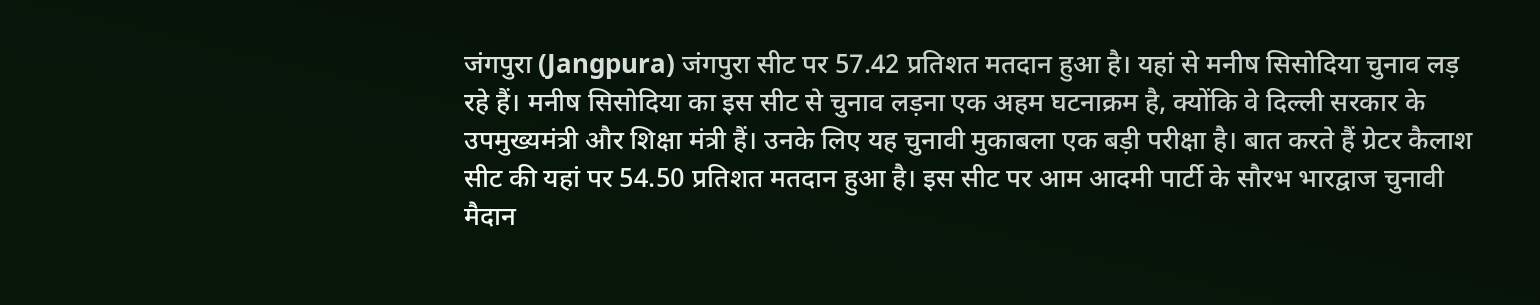जंगपुरा (Jangpura) जंगपुरा सीट पर 57.42 प्रतिशत मतदान हुआ है। यहां से मनीष सिसोदिया चुनाव लड़ रहे हैं। मनीष सिसोदिया का इस सीट से चुनाव लड़ना एक अहम घटनाक्रम है, क्योंकि वे दिल्ली सरकार के उपमुख्यमंत्री और शिक्षा मंत्री हैं। उनके लिए यह चुनावी मुकाबला एक बड़ी परीक्षा है। बात करते हैं ग्रेटर कैलाश सीट की यहां पर 54.50 प्रतिशत मतदान हुआ है। इस सीट पर आम आदमी पार्टी के सौरभ भारद्वाज चुनावी मैदान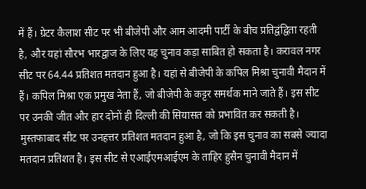में हैं। ग्रेटर कैलाश सीट पर भी बीजेपी और आम आदमी पार्टी के बीच प्रतिद्वंद्विता रहती है, और यहां सौरभ भारद्वाज के लिए यह चुनाव कड़ा साबित हो सकता है। करावल नगर सीट पर 64.44 प्रतिशत मतदान हुआ है। यहां से बीजेपी के कपिल मिश्रा चुनावी मैदान में हैं। कपिल मिश्रा एक प्रमुख नेता हैं, जो बीजेपी के कट्टर समर्थक माने जाते हैं। इस सीट पर उनकी जीत और हार दोनों ही दिल्ली की सियासत को प्रभावित कर सकती है।
मुस्तफाबाद सीट पर उनहत्तर प्रतिशत मतदान हुआ है, जो कि इस चुनाव का सबसे ज्यादा मतदान प्रतिशत है। इस सीट से एआईएमआईएम के ताहिर हुसैन चुनावी मैदान में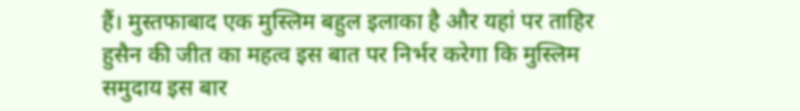हैं। मुस्तफाबाद एक मुस्लिम बहुल इलाका है और यहां पर ताहिर हुसैन की जीत का महत्व इस बात पर निर्भर करेगा कि मुस्लिम समुदाय इस बार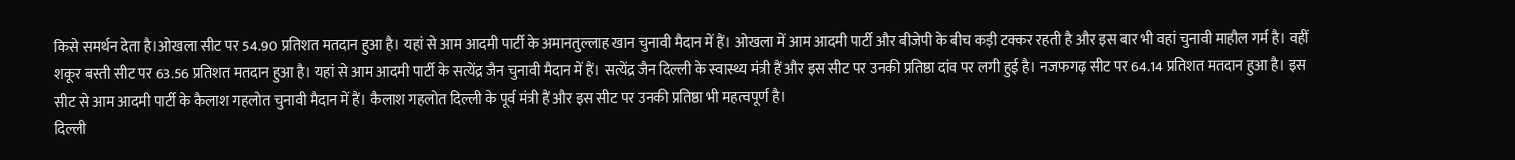किसे समर्थन देता है।ओखला सीट पर 54.90 प्रतिशत मतदान हुआ है। यहां से आम आदमी पार्टी के अमानतुल्लाह खान चुनावी मैदान में हैं। ओखला में आम आदमी पार्टी और बीजेपी के बीच कड़ी टक्कर रहती है और इस बार भी वहां चुनावी माहौल गर्म है। वहीं शकूर बस्ती सीट पर 63.56 प्रतिशत मतदान हुआ है। यहां से आम आदमी पार्टी के सत्येंद्र जैन चुनावी मैदान में हैं। सत्येंद्र जैन दिल्ली के स्वास्थ्य मंत्री हैं और इस सीट पर उनकी प्रतिष्ठा दांव पर लगी हुई है। नजफगढ़ सीट पर 64.14 प्रतिशत मतदान हुआ है। इस सीट से आम आदमी पार्टी के कैलाश गहलोत चुनावी मैदान में हैं। कैलाश गहलोत दिल्ली के पूर्व मंत्री हैं और इस सीट पर उनकी प्रतिष्ठा भी महत्वपूर्ण है।
दिल्ली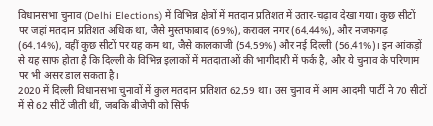विधानसभा चुनाव (Delhi Elections) में विभिन्न क्षेत्रों में मतदान प्रतिशत में उतार-चढ़ाव देखा गया। कुछ सीटों पर जहां मतदान प्रतिशत अधिक था, जैसे मुस्तफाबाद (69%), करावल नगर (64.44%), और नजफगढ़ (64.14%), वहीं कुछ सीटों पर यह कम था, जैसे कालकाजी (54.59%) और नई दिल्ली (56.41%)। इन आंकड़ों से यह साफ होता है कि दिल्ली के विभिन्न इलाकों में मतदाताओं की भागीदारी में फर्क है, और ये चुनाव के परिणाम पर भी असर डाल सकता है।
2020 में दिल्ली विधानसभा चुनावों में कुल मतदान प्रतिशत 62.59 था। उस चुनाव में आम आदमी पार्टी ने 70 सीटों में से 62 सीटें जीती थीं, जबकि बीजेपी को सिर्फ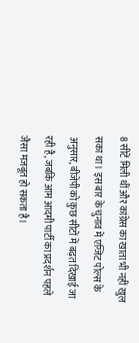8 सीटें मिली थीं और कांग्रेस का खाता भी नहीं खुल सका था। इस बार के चुनाव में एग्जिट पोल्स के अनुसार, बीजेपी को कुछ सीटों में बढ़त दिखाई जा रही है, जबकि आम आदमी पार्टी का प्रदर्शन पहले जैसा मजबूत हो सकता है।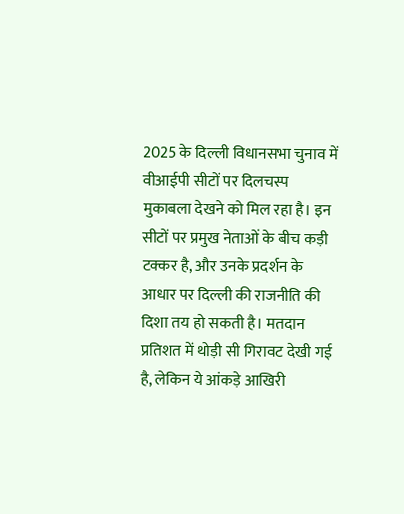2025 के दिल्ली विधानसभा चुनाव में वीआईपी सीटों पर दिलचस्प मुकाबला देखने को मिल रहा है। इन सीटों पर प्रमुख नेताओं के बीच कड़ी टक्कर है, और उनके प्रदर्शन के आधार पर दिल्ली की राजनीति की दिशा तय हो सकती है। मतदान प्रतिशत में थोड़ी सी गिरावट देखी गई है, लेकिन ये आंकड़े आखिरी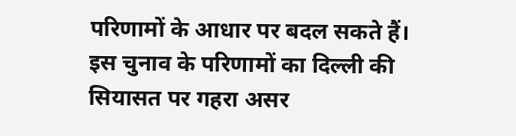परिणामों के आधार पर बदल सकते हैं। इस चुनाव के परिणामों का दिल्ली की सियासत पर गहरा असर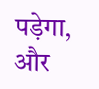पड़ेगा, और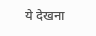ये देखना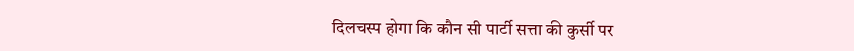दिलचस्प होगा कि कौन सी पार्टी सत्ता की कुर्सी पर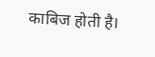काबिज होती है।